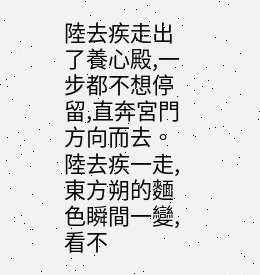陸去疾走出了養心殿,一步都不想停留,直奔宮門方向而去。
陸去疾一走,東方朔的麵色瞬間一變,看不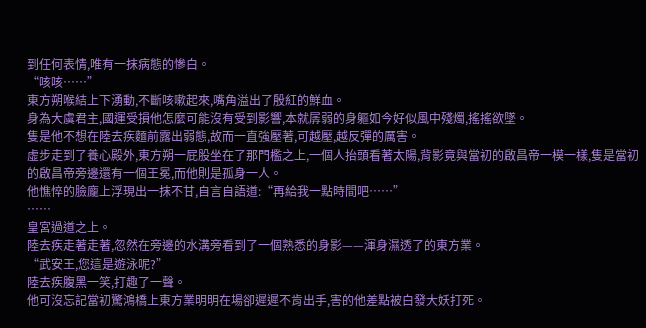到任何表情,唯有一抹病態的慘白。
“咳咳……”
東方朔喉結上下湧動,不斷咳嗽起來,嘴角溢出了殷紅的鮮血。
身為大虞君主,國運受損他怎麼可能沒有受到影響,本就孱弱的身軀如今好似風中殘燭,搖搖欲墜。
隻是他不想在陸去疾麵前露出弱態,故而一直強壓著,可越壓,越反彈的厲害。
虛步走到了養心殿外,東方朔一屁股坐在了那門檻之上,一個人抬頭看著太陽,背影竟與當初的啟昌帝一模一樣,隻是當初的啟昌帝旁邊還有一個王冕,而他則是孤身一人。
他憔悴的臉龐上浮現出一抹不甘,自言自語道:“再給我一點時間吧……”
……
皇宮過道之上。
陸去疾走著走著,忽然在旁邊的水溝旁看到了一個熟悉的身影——渾身濕透了的東方業。
“武安王,您這是遊泳呢?”
陸去疾腹黑一笑,打趣了一聲。
他可沒忘記當初驚鴻橋上東方業明明在場卻遲遲不肯出手,害的他差點被白發大妖打死。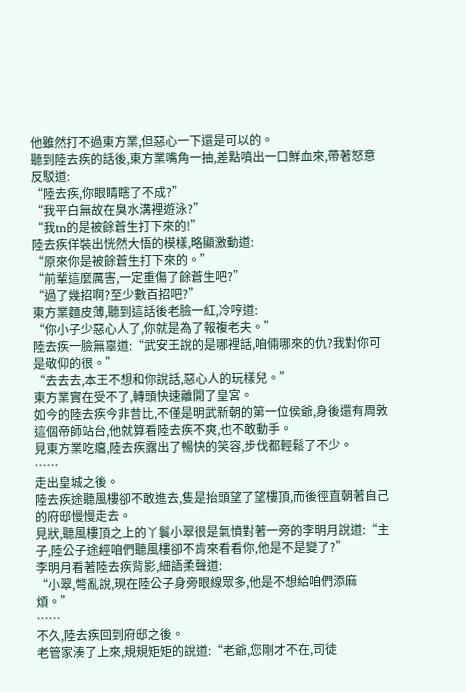他雖然打不過東方業,但惡心一下還是可以的。
聽到陸去疾的話後,東方業嘴角一抽,差點噴出一口鮮血來,帶著怒意反駁道:
“陸去疾,你眼睛瞎了不成?”
“我平白無故在臭水溝裡遊泳?”
“我tn的是被餘蒼生打下來的!”
陸去疾佯裝出恍然大悟的模樣,略顯激動道:
“原來你是被餘蒼生打下來的。”
“前輩這麼厲害,一定重傷了餘蒼生吧?”
“過了幾招啊?至少數百招吧?”
東方業麵皮薄,聽到這話後老臉一紅,冷哼道:
“你小子少惡心人了,你就是為了報複老夫。”
陸去疾一臉無辜道:“武安王說的是哪裡話,咱倆哪來的仇?我對你可是敬仰的很。”
“去去去,本王不想和你說話,惡心人的玩樣兒。”
東方業實在受不了,轉頭快速離開了皇宮。
如今的陸去疾今非昔比,不僅是明武新朝的第一位侯爺,身後還有周敦這個帝師站台,他就算看陸去疾不爽,也不敢動手。
見東方業吃癟,陸去疾露出了暢快的笑容,步伐都輕鬆了不少。
……
走出皇城之後。
陸去疾途聽風樓卻不敢進去,隻是抬頭望了望樓頂,而後徑直朝著自己的府邸慢慢走去。
見狀,聽風樓頂之上的丫鬟小翠很是氣憤對著一旁的李明月說道:“主子,陸公子途經咱們聽風樓卻不肯來看看你,他是不是變了?”
李明月看著陸去疾背影,細語柔聲道:
“小翠,彆亂說,現在陸公子身旁眼線眾多,他是不想給咱們添麻煩。”
……
不久,陸去疾回到府邸之後。
老管家湊了上來,規規矩矩的說道:“老爺,您剛才不在,司徒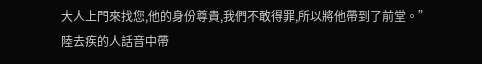大人上門來找您,他的身份尊貴,我們不敢得罪,所以將他帶到了前堂。”
陸去疾的人話音中帶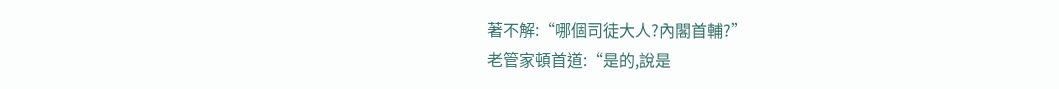著不解:“哪個司徒大人?內閣首輔?”
老管家頓首道:“是的,說是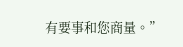有要事和您商量。”